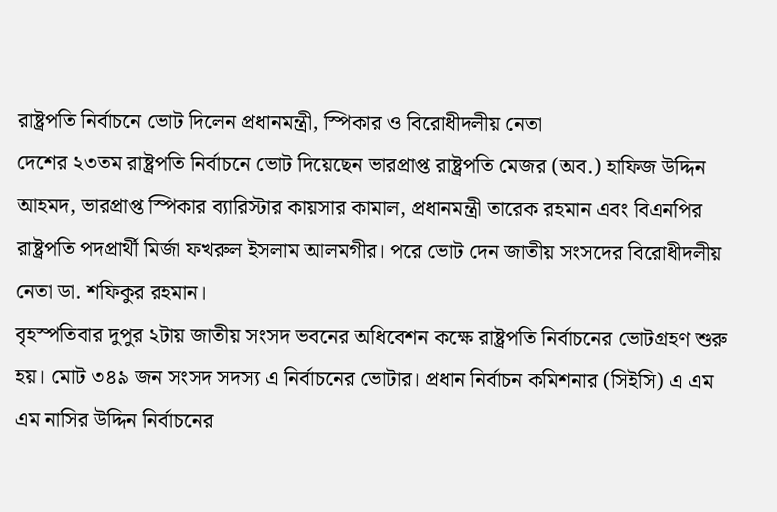রাষ্ট্রপতি নির্বাচনে ভোট দিলেন প্রধানমন্ত্রী, স্পিকার ও বিরোধীদলীয় নেতা
দেশের ২৩তম রাষ্ট্রপতি নির্বাচনে ভোট দিয়েছেন ভারপ্রাপ্ত রাষ্ট্রপতি মেজর (অব.) হাফিজ উদ্দিন আহমদ, ভারপ্রাপ্ত স্পিকার ব্যারিস্টার কায়সার কামাল, প্রধানমন্ত্রী তারেক রহমান এবং বিএনপির রাষ্ট্রপতি পদপ্রার্থী মির্জা ফখরুল ইসলাম আলমগীর। পরে ভোট দেন জাতীয় সংসদের বিরোধীদলীয় নেতা ডা. শফিকুর রহমান।
বৃহস্পতিবার দুপুর ২টায় জাতীয় সংসদ ভবনের অধিবেশন কক্ষে রাষ্ট্রপতি নির্বাচনের ভোটগ্রহণ শুরু হয়। মোট ৩৪৯ জন সংসদ সদস্য এ নির্বাচনের ভোটার। প্রধান নির্বাচন কমিশনার (সিইসি) এ এম এম নাসির উদ্দিন নির্বাচনের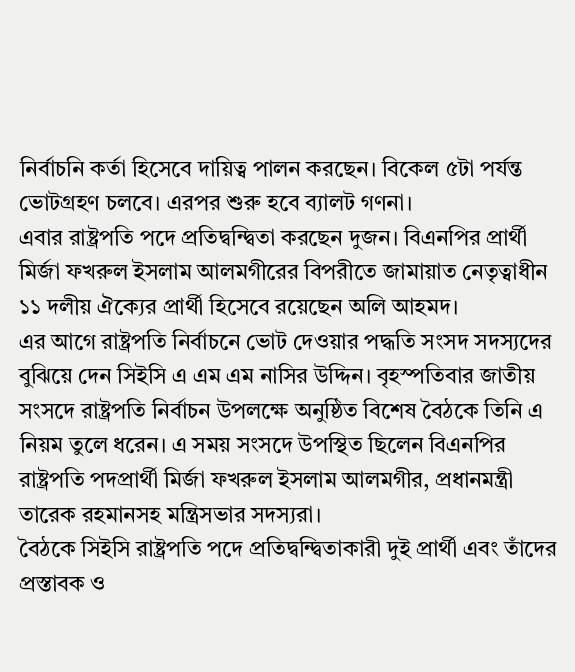নির্বাচনি কর্তা হিসেবে দায়িত্ব পালন করছেন। বিকেল ৫টা পর্যন্ত ভোটগ্রহণ চলবে। এরপর শুরু হবে ব্যালট গণনা।
এবার রাষ্ট্রপতি পদে প্রতিদ্বন্দ্বিতা করছেন দুজন। বিএনপির প্রার্থী মির্জা ফখরুল ইসলাম আলমগীরের বিপরীতে জামায়াত নেতৃত্বাধীন ১১ দলীয় ঐক্যের প্রার্থী হিসেবে রয়েছেন অলি আহমদ।
এর আগে রাষ্ট্রপতি নির্বাচনে ভোট দেওয়ার পদ্ধতি সংসদ সদস্যদের বুঝিয়ে দেন সিইসি এ এম এম নাসির উদ্দিন। বৃহস্পতিবার জাতীয় সংসদে রাষ্ট্রপতি নির্বাচন উপলক্ষে অনুষ্ঠিত বিশেষ বৈঠকে তিনি এ নিয়ম তুলে ধরেন। এ সময় সংসদে উপস্থিত ছিলেন বিএনপির রাষ্ট্রপতি পদপ্রার্থী মির্জা ফখরুল ইসলাম আলমগীর, প্রধানমন্ত্রী তারেক রহমানসহ মন্ত্রিসভার সদস্যরা।
বৈঠকে সিইসি রাষ্ট্রপতি পদে প্রতিদ্বন্দ্বিতাকারী দুই প্রার্থী এবং তাঁদের প্রস্তাবক ও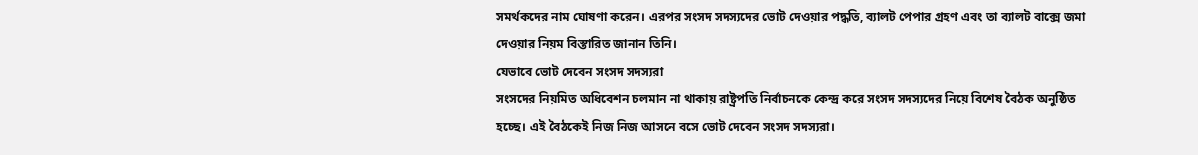সমর্থকদের নাম ঘোষণা করেন। এরপর সংসদ সদস্যদের ভোট দেওয়ার পদ্ধতি, ব্যালট পেপার গ্রহণ এবং তা ব্যালট বাক্সে জমা দেওয়ার নিয়ম বিস্তারিত জানান তিনি।
যেভাবে ভোট দেবেন সংসদ সদস্যরা
সংসদের নিয়মিত অধিবেশন চলমান না থাকায় রাষ্ট্রপতি নির্বাচনকে কেন্দ্র করে সংসদ সদস্যদের নিয়ে বিশেষ বৈঠক অনুষ্ঠিত হচ্ছে। এই বৈঠকেই নিজ নিজ আসনে বসে ভোট দেবেন সংসদ সদস্যরা।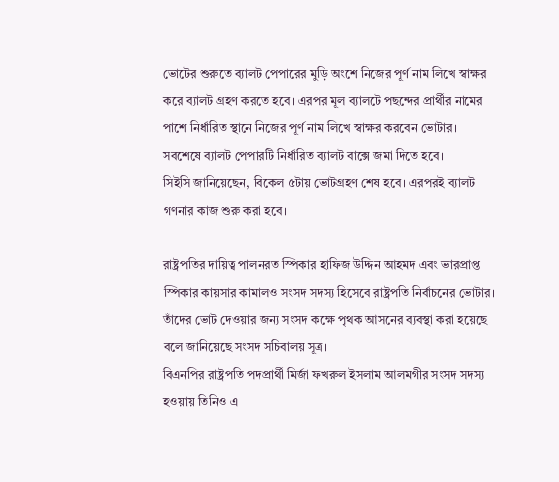ভোটের শুরুতে ব্যালট পেপারের মুড়ি অংশে নিজের পূর্ণ নাম লিখে স্বাক্ষর করে ব্যালট গ্রহণ করতে হবে। এরপর মূল ব্যালটে পছন্দের প্রার্থীর নামের পাশে নির্ধারিত স্থানে নিজের পূর্ণ নাম লিখে স্বাক্ষর করবেন ভোটার। সবশেষে ব্যালট পেপারটি নির্ধারিত ব্যালট বাক্সে জমা দিতে হবে।
সিইসি জানিয়েছেন, বিকেল ৫টায় ভোটগ্রহণ শেষ হবে। এরপরই ব্যালট গণনার কাজ শুরু করা হবে।

রাষ্ট্রপতির দায়িত্ব পালনরত স্পিকার হাফিজ উদ্দিন আহমদ এবং ভারপ্রাপ্ত স্পিকার কায়সার কামালও সংসদ সদস্য হিসেবে রাষ্ট্রপতি নির্বাচনের ভোটার। তাঁদের ভোট দেওয়ার জন্য সংসদ কক্ষে পৃথক আসনের ব্যবস্থা করা হয়েছে বলে জানিয়েছে সংসদ সচিবালয় সূত্র।
বিএনপির রাষ্ট্রপতি পদপ্রার্থী মির্জা ফখরুল ইসলাম আলমগীর সংসদ সদস্য হওয়ায় তিনিও এ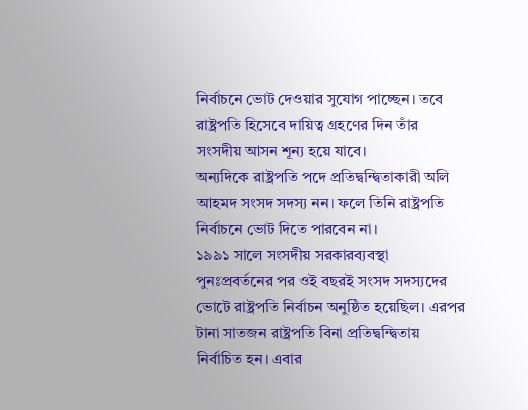নির্বাচনে ভোট দেওয়ার সুযোগ পাচ্ছেন। তবে রাষ্ট্রপতি হিসেবে দায়িত্ব গ্রহণের দিন তাঁর সংসদীয় আসন শূন্য হয়ে যাবে।
অন্যদিকে রাষ্ট্রপতি পদে প্রতিদ্বন্দ্বিতাকারী অলি আহমদ সংসদ সদস্য নন। ফলে তিনি রাষ্ট্রপতি নির্বাচনে ভোট দিতে পারবেন না।
১৯৯১ সালে সংসদীয় সরকারব্যবস্থা পুনঃপ্রবর্তনের পর ওই বছরই সংসদ সদস্যদের ভোটে রাষ্ট্রপতি নির্বাচন অনুষ্ঠিত হয়েছিল। এরপর টানা সাতজন রাষ্ট্রপতি বিনা প্রতিদ্বন্দ্বিতায় নির্বাচিত হন। এবার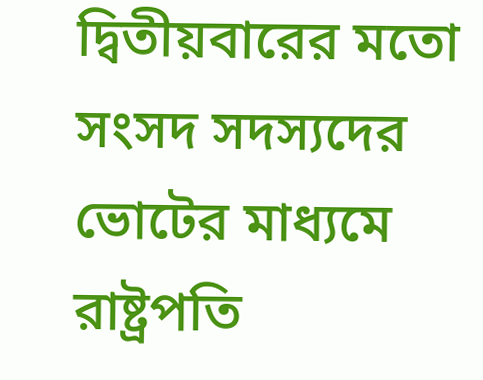দ্বিতীয়বারের মতো সংসদ সদস্যদের ভোটের মাধ্যমে রাষ্ট্রপতি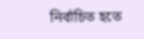নির্বাচিত হতে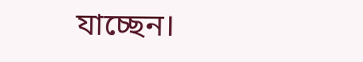যাচ্ছেন।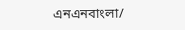এনএনবাংলা/